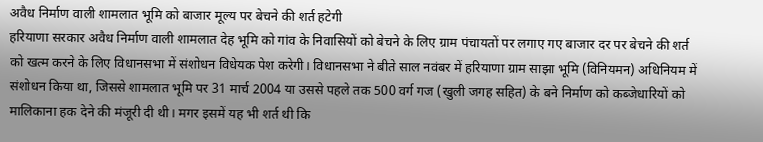अवैध निर्माण वाली शामलात भूमि को बाजार मूल्य पर बेचने की शर्त हटेगी
हरियाणा सरकार अवैध निर्माण वाली शामलात देह भूमि को गांव के निवासियों को बेचने के लिए ग्राम पंचायतों पर लगाए गए बाजार दर पर बेचने की शर्त को खत्म करने के लिए विधानसभा में संशोधन विधेयक पेश करेगी। विधानसभा ने बीते साल नवंबर में हरियाणा ग्राम साझा भूमि (विनियमन) अधिनियम में संशोधन किया था, जिससे शामलात भूमि पर 31 मार्च 2004 या उससे पहले तक 500 वर्ग गज (खुली जगह सहित) के बने निर्माण को कब्जेधारियों को मालिकाना हक देने की मंजूरी दी थी। मगर इसमें यह भी शर्त थी कि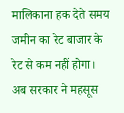मालिकाना हक देते समय जमीन का रेट बाजार के रेट से कम नहीं होगा। अब सरकार ने महसूस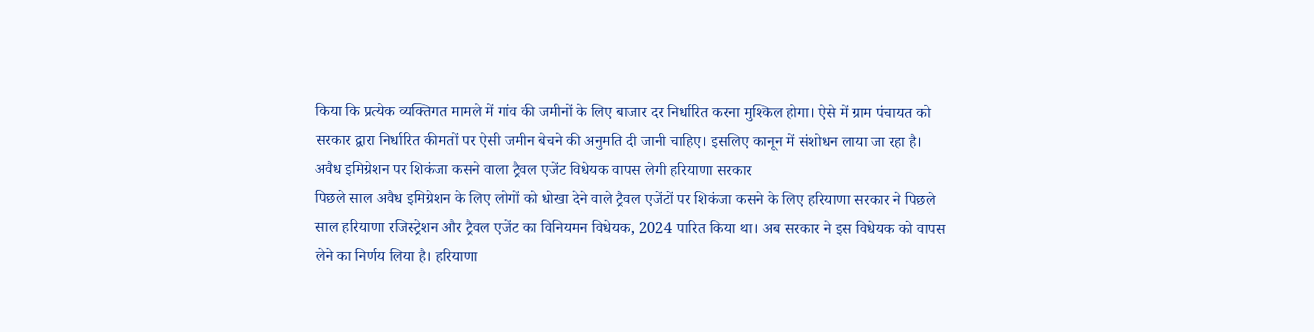किया कि प्रत्येक व्यक्तिगत मामले में गांव की जमीनों के लिए बाजार दर निर्धारित करना मुश्किल होगा। ऐसे में ग्राम पंचायत को सरकार द्वारा निर्धारित कीमतों पर ऐसी जमीन बेचने की अनुमति दी जानी चाहिए। इसलिए कानून में संशोधन लाया जा रहा है।
अवैध इमिग्रेशन पर शिकंजा कसने वाला ट्रैवल एजेंट विधेयक वापस लेगी हरियाणा सरकार
पिछले साल अवैध इमिग्रेशन के लिए लोगों को धोखा देने वाले ट्रैवल एजेंटों पर शिकंजा कसने के लिए हरियाणा सरकार ने पिछले साल हरियाणा रजिस्ट्रेशन और ट्रैवल एजेंट का विनियमन विधेयक, 2024 पारित किया था। अब सरकार ने इस विधेयक को वापस लेने का निर्णय लिया है। हरियाणा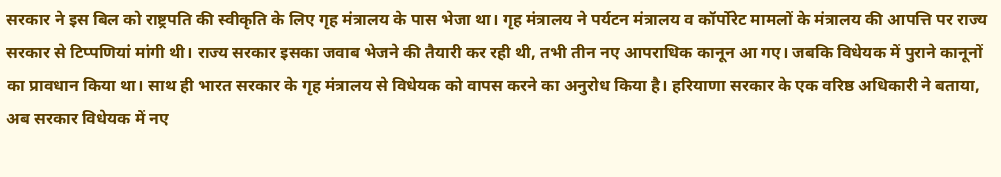सरकार ने इस बिल को राष्ट्रपति की स्वीकृति के लिए गृह मंत्रालय के पास भेजा था। गृह मंत्रालय ने पर्यटन मंत्रालय व कॉर्पोरेट मामलों के मंत्रालय की आपत्ति पर राज्य सरकार से टिप्पणियां मांगी थी। राज्य सरकार इसका जवाब भेजने की तैयारी कर रही थी, तभी तीन नए आपराधिक कानून आ गए। जबकि विधेयक में पुराने कानूनों का प्रावधान किया था। साथ ही भारत सरकार के गृह मंत्रालय से विधेयक को वापस करने का अनुरोध किया है। हरियाणा सरकार के एक वरिष्ठ अधिकारी ने बताया, अब सरकार विधेयक में नए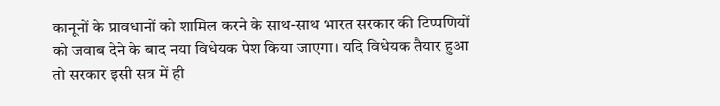कानूनों के प्रावधानों को शामिल करने के साथ-साथ भारत सरकार की टिप्पणियों को जवाब देने के बाद नया विधेयक पेश किया जाएगा। यदि विधेयक तैयार हुआ तो सरकार इसी सत्र में ही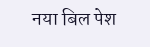नया बिल पेश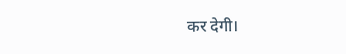कर देगी।